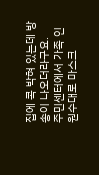집에 콕 박혀 있는데 방송이 나오더라구요.
주민센터에서 가족 인원수대로 마스크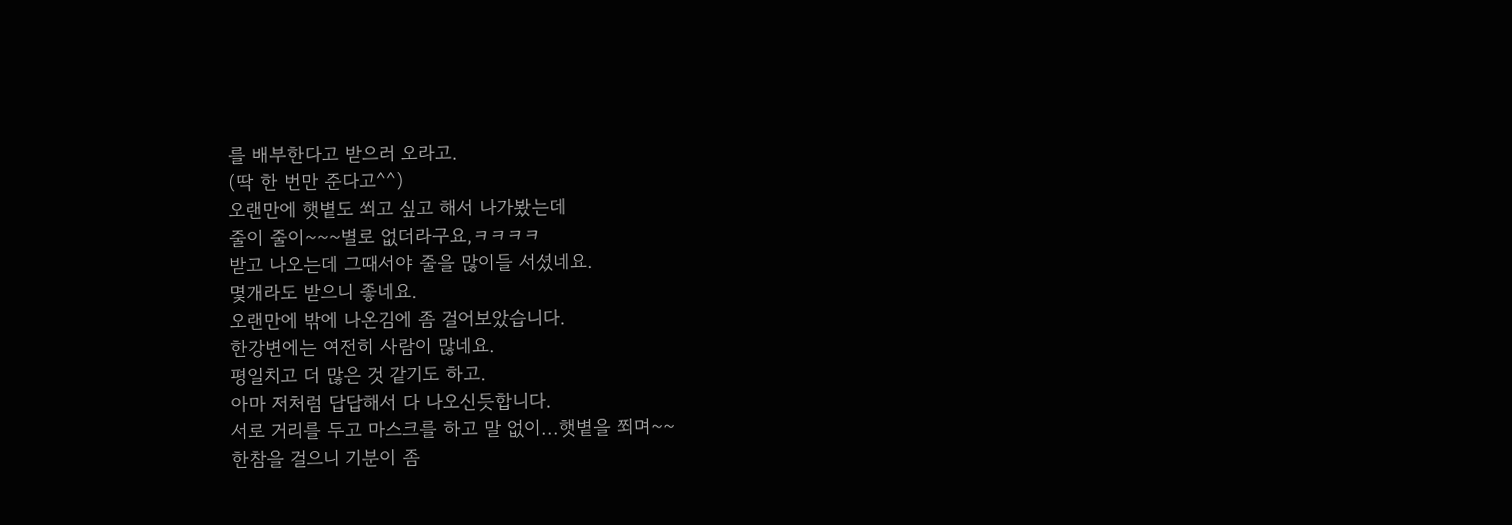를 배부한다고 받으러 오라고.
(딱 한 번만 준다고^^)
오랜만에 햇볕도 쐬고 싶고 해서 나가봤는데
줄이 줄이~~~별로 없더라구요,ㅋㅋㅋㅋ
받고 나오는데 그때서야 줄을 많이들 서셨네요.
몇개라도 받으니 좋네요.
오랜만에 밖에 나온김에 좀 걸어보았습니다.
한강변에는 여전히 사람이 많네요.
평일치고 더 많은 것 같기도 하고.
아마 저처럼 답답해서 다 나오신듯합니다.
서로 거리를 두고 마스크를 하고 말 없이...햇볕을 쬐며~~
한참을 걸으니 기분이 좀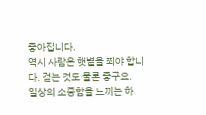좋아집니다.
역시 사람은 햇볕을 쬐야 합니다. 걷는 것도 물론 좋구요.
일상의 소중함을 느끼는 하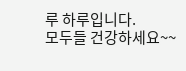루 하루입니다.
모두들 건강하세요~~